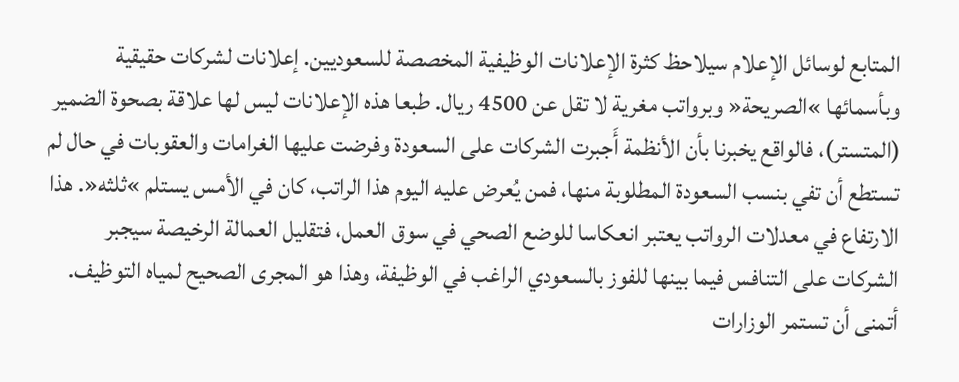المتابع لوسائل الإعلام سيلاحظ كثرة الإعلانات الوظيفية المخصصة للسعوديين. إعلانات لشركات حقيقية وبأسمائها »الصريحة« وبرواتب مغرية لا تقل عن 4500 ريال. طبعا هذه الإعلانات ليس لها علاقة بصحوة الضمير (المتستر)، فالواقع يخبرنا بأن الأنظمة أَجبرت الشركات على السعودة وفرضت عليها الغرامات والعقوبات في حال لم تستطع أن تفي بنسب السعودة المطلوبة منها، فمن يُعرض عليه اليوم هذا الراتب، كان في الأمس يستلم »ثلثه«. هذا الارتفاع في معدلات الرواتب يعتبر انعكاسا للوضع الصحي في سوق العمل، فتقليل العمالة الرخيصة سيجبر الشركات على التنافس فيما بينها للفوز بالسعودي الراغب في الوظيفة، وهذا هو المجرى الصحيح لمياه التوظيف.
أتمنى أن تستمر الوزارات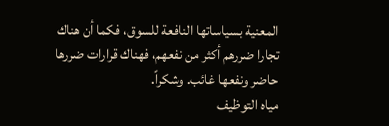المعنية بسياساتها النافعة للسوق، فكما أن هناك تجارا ضررهم أكثر من نفعهم، فهناك قرارات ضررها حاضر ونفعها غائب. وشكراً.
مياه التوظيف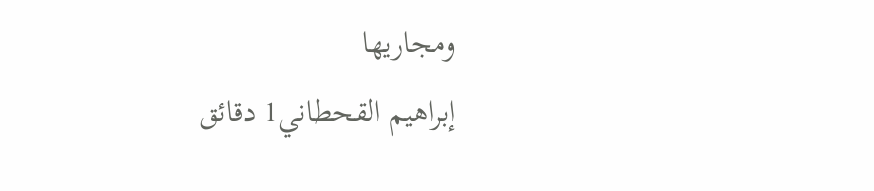ومجاريها
إبراهيم القحطاني1 دقائق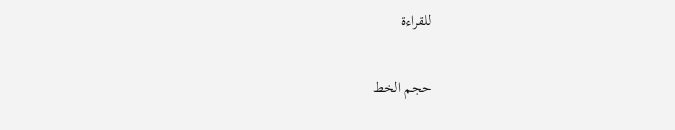للقراءة

حجم الخط